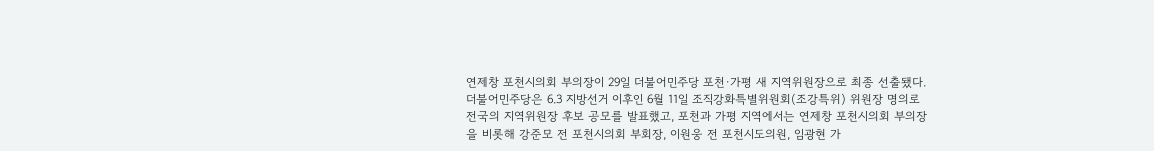연제창 포천시의회 부의장이 29일 더불어민주당 포천·가평 새 지역위원장으로 최종 선출됐다.
더불어민주당은 6.3 지방선거 이후인 6월 11일 조직강화특별위원회(조강특위) 위원장 명의로 전국의 지역위원장 후보 공모를 발표했고, 포천과 가평 지역에서는 연제창 포천시의회 부의장을 비롯해 강준모 전 포천시의회 부회장, 이원웅 전 포천시도의원, 임광현 가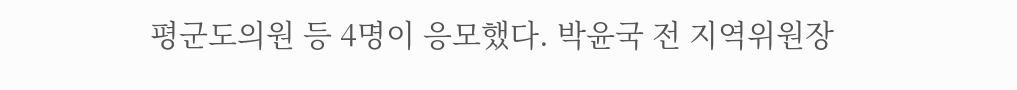평군도의원 등 4명이 응모했다. 박윤국 전 지역위원장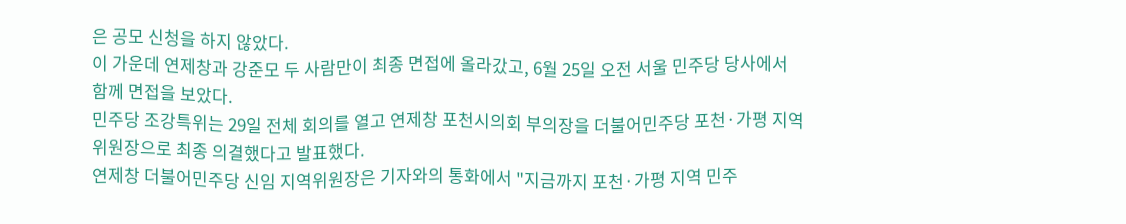은 공모 신청을 하지 않았다.
이 가운데 연제창과 강준모 두 사람만이 최종 면접에 올라갔고, 6월 25일 오전 서울 민주당 당사에서 함께 면접을 보았다.
민주당 조강특위는 29일 전체 회의를 열고 연제창 포천시의회 부의장을 더불어민주당 포천·가평 지역위원장으로 최종 의결했다고 발표했다.
연제창 더불어민주당 신임 지역위원장은 기자와의 통화에서 "지금까지 포천·가평 지역 민주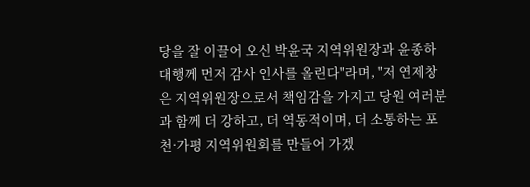당을 잘 이끌어 오신 박윤국 지역위원장과 윤종하 대행께 먼저 감사 인사를 올린다"라며, "저 연제창은 지역위원장으로서 책임감을 가지고 당원 여러분과 함께 더 강하고, 더 역동적이며, 더 소통하는 포천·가평 지역위원회를 만들어 가겠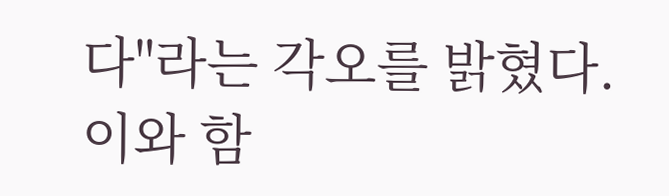다"라는 각오를 밝혔다.
이와 함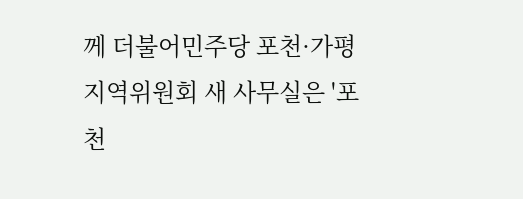께 더불어민주당 포천·가평 지역위원회 새 사무실은 '포천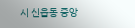시 신읍동 중앙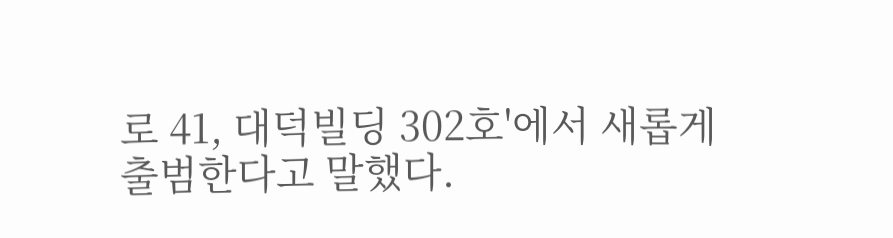로 41, 대덕빌딩 302호'에서 새롭게 출범한다고 말했다.